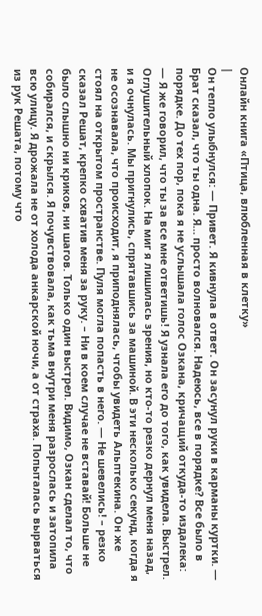Онлайн книга «Птица, влюбленная в клетку»
|
Он тепло улыбнулся: — Привет. Я кивнула в ответ. Он засунул руки в карманы куртки. — Брат сказал, что ты одна. Я… просто волновался. Надеюсь, все в порядке? Все было в порядке. До тех пор, пока я не услышала голос Озкана, кричащий откуда-то издалека: — Я же говорил, что ты за все мне ответишь! Я узнала его до того, как увидела. Выстрел. Оглушительный хлопок. На миг я лишилась зрения, но кто-то резко дернул меня назад, и я очнулась. Мы пригнулись, спрятавшись за машиной. В эти несколько секунд, когда я не осознавала, что происходит, я приподнялась, чтобы увидеть Альптекина. Он же стоял на открытом пространстве. Пуля могла попасть в него. — Не шевелись! – резко сказал Решат, крепко схватив меня за руку. – Ни в коем случае не вставай! Больше не было слышно ни криков, ни шагов. Только один выстрел. Видимо, Озкан сделал то, что собирался, и скрылся. Я почувствовала, как тьма внутри меня разрослась и затопила всю улицу. Я дрожала не от холода анкарской ночи, а от страха. Попыталась вырваться из рук Решата, потому что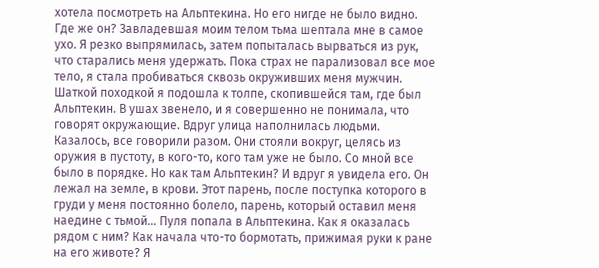хотела посмотреть на Альптекина. Но его нигде не было видно. Где же он? Завладевшая моим телом тьма шептала мне в самое ухо. Я резко выпрямилась, затем попыталась вырваться из рук, что старались меня удержать. Пока страх не парализовал все мое тело, я стала пробиваться сквозь окруживших меня мужчин. Шаткой походкой я подошла к толпе, скопившейся там, где был Альптекин. В ушах звенело, и я совершенно не понимала, что говорят окружающие. Вдруг улица наполнилась людьми. Казалось, все говорили разом. Они стояли вокруг, целясь из оружия в пустоту, в кого-то, кого там уже не было. Со мной все было в порядке. Но как там Альптекин? И вдруг я увидела его. Он лежал на земле, в крови. Этот парень, после поступка которого в груди у меня постоянно болело, парень, который оставил меня наедине с тьмой… Пуля попала в Альптекина. Как я оказалась рядом с ним? Как начала что-то бормотать, прижимая руки к ране на его животе? Я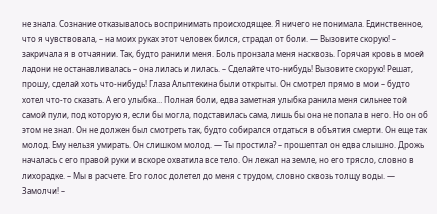не знала. Сознание отказывалось воспринимать происходящее. Я ничего не понимала. Единственное, что я чувствовала, – на моих руках этот человек бился, страдал от боли. — Вызовите скорую! – закричала я в отчаянии. Так, будто ранили меня. Боль пронзала меня насквозь. Горячая кровь в моей ладони не останавливалась – она лилась и лилась. – Сделайте что-нибудь! Вызовите скорую! Решат, прошу, сделай хоть что-нибудь! Глаза Альптекина были открыты. Он смотрел прямо в мои – будто хотел что-то сказать. А его улыбка… Полная боли, едва заметная улыбка ранила меня сильнее той самой пули, под которую я, если бы могла, подставилась сама, лишь бы она не попала в него. Но он об этом не знал. Он не должен был смотреть так, будто собирался отдаться в объятия смерти. Он еще так молод. Ему нельзя умирать. Он слишком молод. — Ты простила? – прошептал он едва слышно. Дрожь началась с его правой руки и вскоре охватила все тело. Он лежал на земле, но его трясло, словно в лихорадке. – Мы в расчете. Его голос долетел до меня с трудом, словно сквозь толщу воды. — Замолчи! –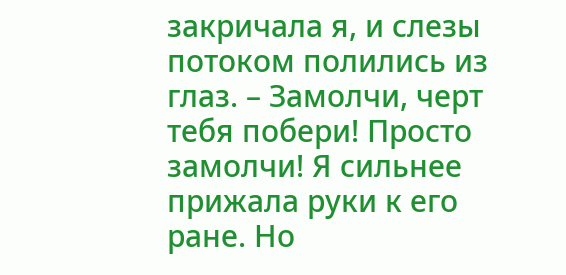закричала я, и слезы потоком полились из глаз. – Замолчи, черт тебя побери! Просто замолчи! Я сильнее прижала руки к его ране. Но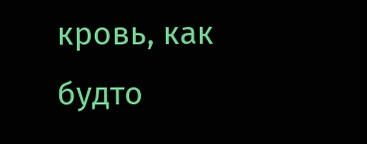кровь, как будто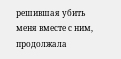решившая убить меня вместе с ним, продолжала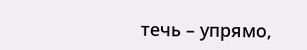течь – упрямо,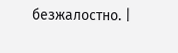безжалостно. |